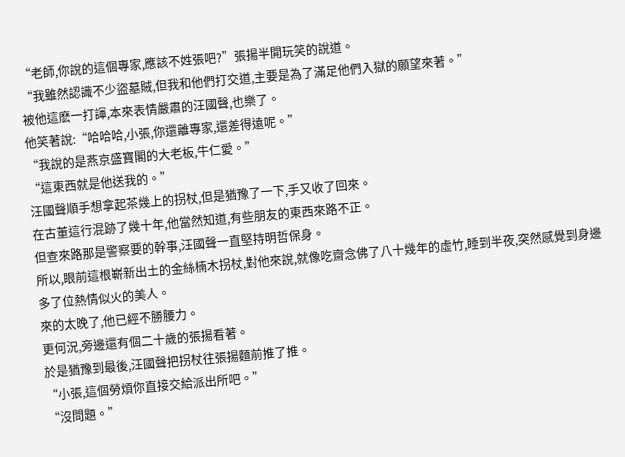“老師,你說的這個專家,應該不姓張吧?”張揚半開玩笑的說道。
“我雖然認識不少盜墓賊,但我和他們打交道,主要是為了滿足他們入獄的願望來著。”
被他這麽一打諢,本來表情嚴肅的汪國聲,也樂了。
他笑著說:“哈哈哈,小張,你還離專家,還差得遠呢。”
“我說的是燕京盛寶閣的大老板,牛仁愛。”
“這東西就是他送我的。”
汪國聲順手想拿起茶幾上的拐杖,但是猶豫了一下,手又收了回來。
在古董這行混跡了幾十年,他當然知道,有些朋友的東西來路不正。
但查來路那是警察要的幹事,汪國聲一直堅持明哲保身。
所以,眼前這根嶄新出土的金絲楠木拐杖,對他來說,就像吃齋念佛了八十幾年的虛竹,睡到半夜,突然感覺到身邊多了位熱情似火的美人。
來的太晚了,他已經不勝腰力。
更何況,旁邊還有個二十歲的張揚看著。
於是猶豫到最後,汪國聲把拐杖往張揚麵前推了推。
“小張,這個勞煩你直接交給派出所吧。”
“沒問題。”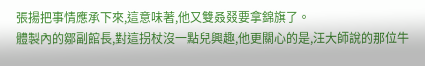張揚把事情應承下來,這意味著,他又雙叒叕要拿錦旗了。
體製內的鄒副館長,對這拐杖沒一點兒興趣,他更關心的是,汪大師說的那位牛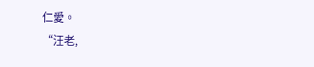仁愛。
“汪老,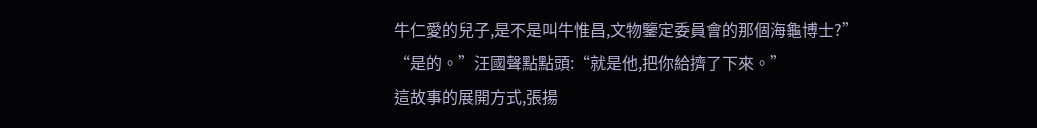牛仁愛的兒子,是不是叫牛惟昌,文物鑒定委員會的那個海龜博士?”
“是的。”汪國聲點點頭:“就是他,把你給擠了下來。”
這故事的展開方式,張揚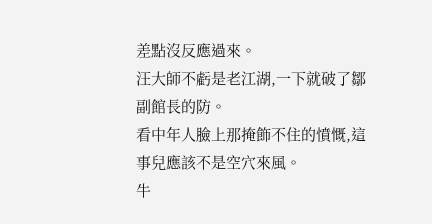差點沒反應過來。
汪大師不虧是老江湖,一下就破了鄒副館長的防。
看中年人臉上那掩飾不住的憤慨,這事兒應該不是空穴來風。
牛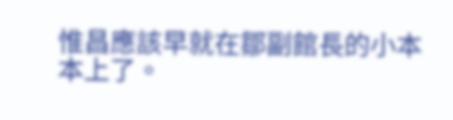惟昌應該早就在鄒副館長的小本本上了。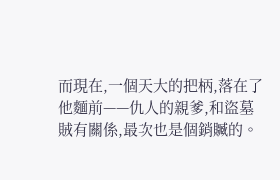而現在,一個天大的把柄,落在了他麵前——仇人的親爹,和盜墓賊有關係,最次也是個銷贓的。